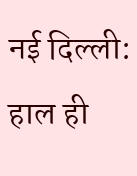नई दिल्ली: हाल ही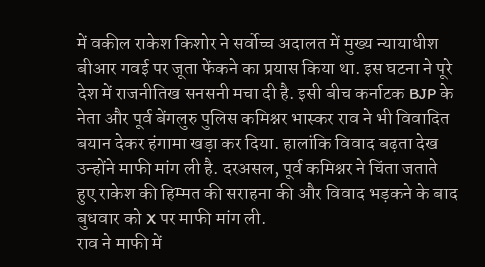में वकील राकेश किशोर ने सर्वोच्च अदालत में मुख्य न्यायाधीश बीआर गवई पर जूता फेंकने का प्रयास किया था. इस घटना ने पूरे देश में राजनीतिख सनसनी मचा दी है. इसी बीच कर्नाटक BJP के नेता और पूर्व बेंगलुरु पुलिस कमिश्नर भास्कर राव ने भी विवादित बयान देकर हंगामा खड़ा कर दिया. हालांकि विवाद बढ़ता देख उन्होंने माफी मांग ली है. दरअसल, पूर्व कमिश्नर ने चिंता जताते हुए राकेश की हिम्मत की सराहना की और विवाद भड़कने के बाद बुधवार को X पर माफी मांग ली.
राव ने माफी में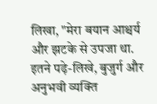लिखा, "मेरा बयान आश्चर्य और झटके से उपजा था. इतने पढ़े-लिखे, बुजुर्ग और अनुभवी व्यक्ति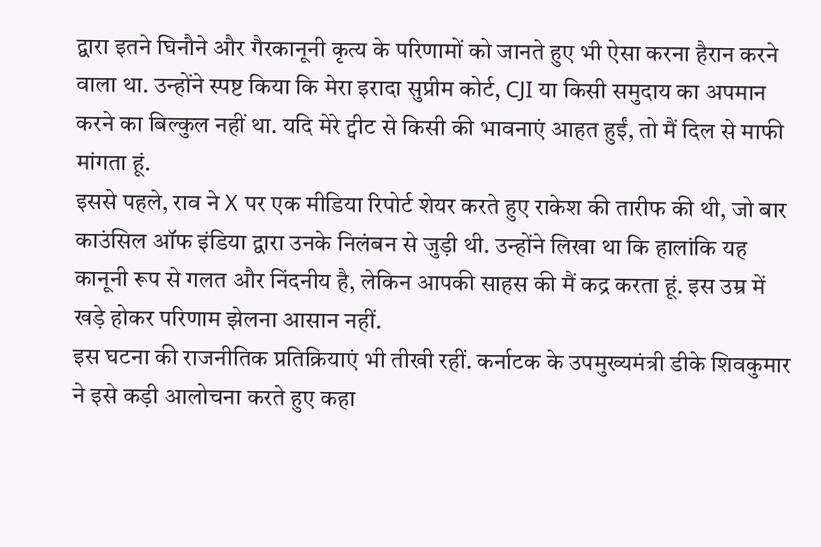द्वारा इतने घिनौने और गैरकानूनी कृत्य के परिणामों को जानते हुए भी ऐसा करना हैरान करने वाला था. उन्होंने स्पष्ट किया कि मेरा इरादा सुप्रीम कोर्ट, CJI या किसी समुदाय का अपमान करने का बिल्कुल नहीं था. यदि मेरे ट्वीट से किसी की भावनाएं आहत हुईं, तो मैं दिल से माफी मांगता हूं.
इससे पहले, राव ने X पर एक मीडिया रिपोर्ट शेयर करते हुए राकेश की तारीफ की थी, जो बार काउंसिल ऑफ इंडिया द्वारा उनके निलंबन से जुड़ी थी. उन्होंने लिखा था कि हालांकि यह कानूनी रूप से गलत और निंदनीय है, लेकिन आपकी साहस की मैं कद्र करता हूं. इस उम्र में खड़े होकर परिणाम झेलना आसान नहीं.
इस घटना की राजनीतिक प्रतिक्रियाएं भी तीखी रहीं. कर्नाटक के उपमुख्यमंत्री डीके शिवकुमार ने इसे कड़ी आलोचना करते हुए कहा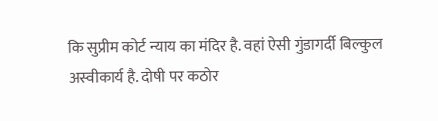कि सुप्रीम कोर्ट न्याय का मंदिर है. वहां ऐसी गुंडागर्दी बिल्कुल अस्वीकार्य है. दोषी पर कठोर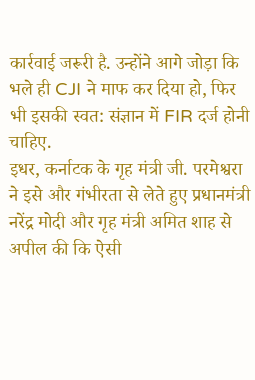कार्रवाई जरूरी है. उन्होंने आगे जोड़ा कि भले ही CJI ने माफ कर दिया हो, फिर भी इसकी स्वत: संज्ञान में FIR दर्ज होनी चाहिए.
इधर, कर्नाटक के गृह मंत्री जी. परमेश्वरा ने इसे और गंभीरता से लेते हुए प्रधानमंत्री नरेंद्र मोदी और गृह मंत्री अमित शाह से अपील की कि ऐसी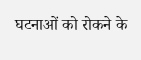घटनाओं को रोकने के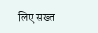लिए सख्त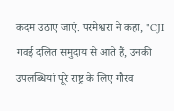कदम उठाए जाएं. परमेश्वरा ने कहा, "CJI गवई दलित समुदाय से आते हैं, उनकी उपलब्धियां पूरे राष्ट्र के लिए गौरव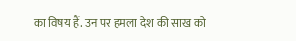का विषय हैं. उन पर हमला देश की साख को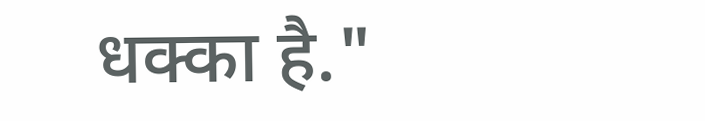धक्का है."